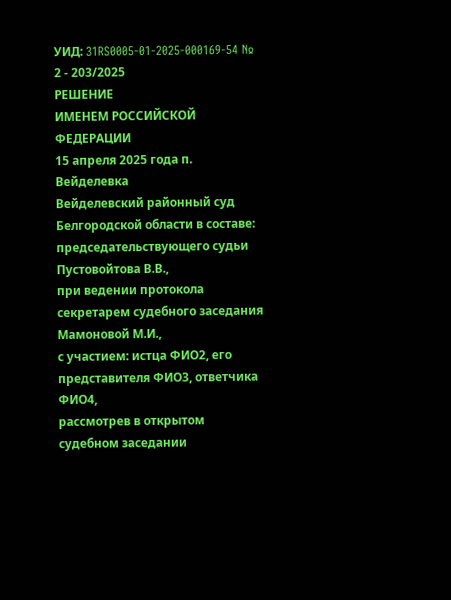УИД: 31RS0005-01-2025-000169-54 № 2 - 203/2025
РЕШЕНИЕ
ИМЕНЕМ РОССИЙСКОЙ ФЕДЕРАЦИИ
15 апреля 2025 года п. Вейделевка
Вейделевский районный суд Белгородской области в составе:
председательствующего судьи Пустовойтова В.В.,
при ведении протокола секретарем судебного заседания Мамоновой М.И.,
с участием: истца ФИО2, его представителя ФИО3, ответчика ФИО4,
рассмотрев в открытом судебном заседании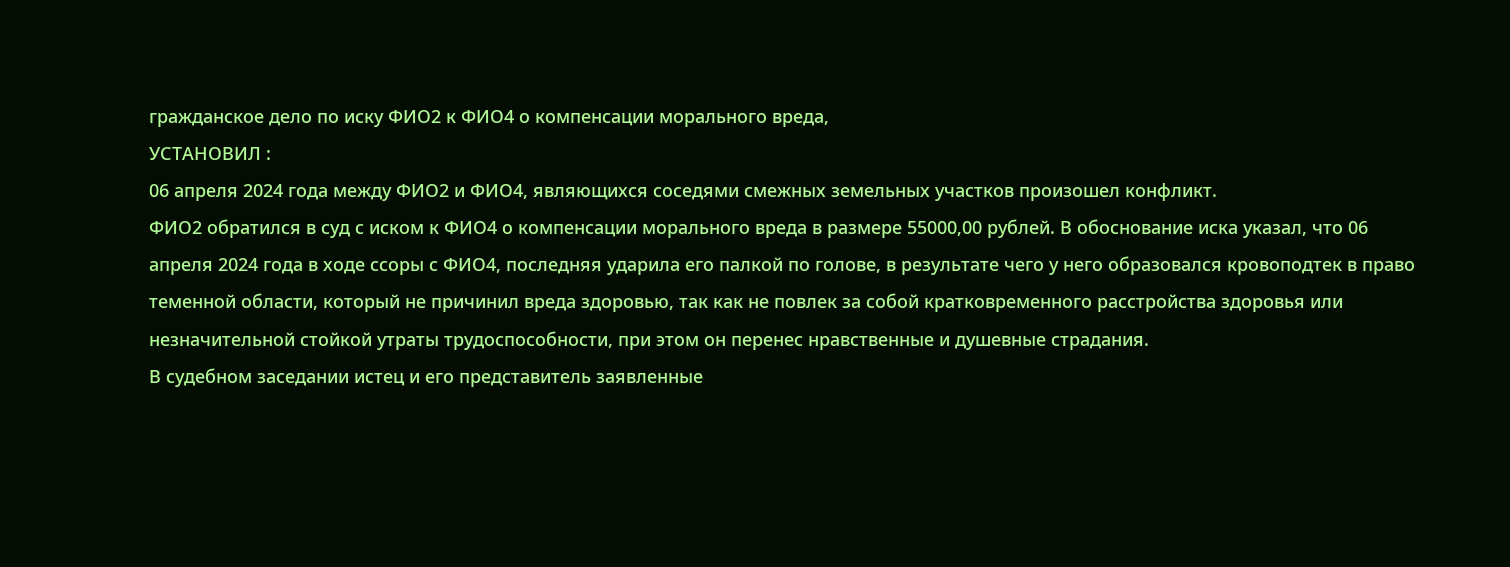гражданское дело по иску ФИО2 к ФИО4 о компенсации морального вреда,
УСТАНОВИЛ :
06 апреля 2024 года между ФИО2 и ФИО4, являющихся соседями смежных земельных участков произошел конфликт.
ФИО2 обратился в суд с иском к ФИО4 о компенсации морального вреда в размере 55000,00 рублей. В обоснование иска указал, что 06 апреля 2024 года в ходе ссоры с ФИО4, последняя ударила его палкой по голове, в результате чего у него образовался кровоподтек в право теменной области, который не причинил вреда здоровью, так как не повлек за собой кратковременного расстройства здоровья или незначительной стойкой утраты трудоспособности, при этом он перенес нравственные и душевные страдания.
В судебном заседании истец и его представитель заявленные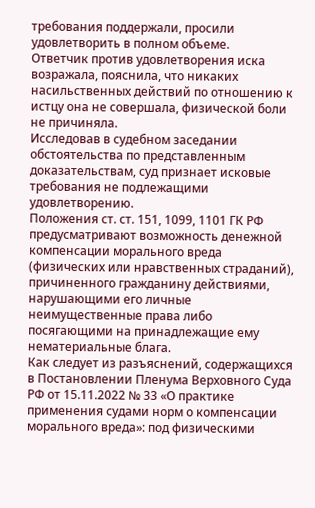требования поддержали, просили удовлетворить в полном объеме.
Ответчик против удовлетворения иска возражала, пояснила, что никаких насильственных действий по отношению к истцу она не совершала, физической боли не причиняла.
Исследовав в судебном заседании обстоятельства по представленным доказательствам, суд признает исковые требования не подлежащими удовлетворению.
Положения ст. ст. 151, 1099, 1101 ГК РФ предусматривают возможность денежной компенсации морального вреда (физических или нравственных страданий), причиненного гражданину действиями, нарушающими его личные неимущественные права либо посягающими на принадлежащие ему нематериальные блага.
Как следует из разъяснений, содержащихся в Постановлении Пленума Верховного Суда РФ от 15.11.2022 № 33 «О практике применения судами норм о компенсации морального вреда»: под физическими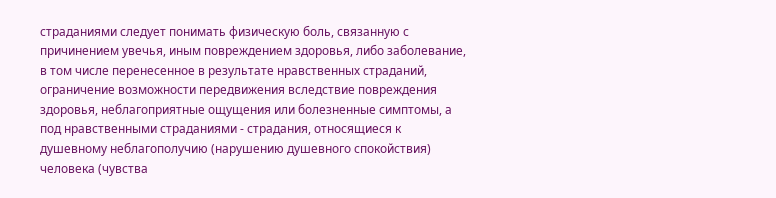страданиями следует понимать физическую боль, связанную с причинением увечья, иным повреждением здоровья, либо заболевание, в том числе перенесенное в результате нравственных страданий, ограничение возможности передвижения вследствие повреждения здоровья, неблагоприятные ощущения или болезненные симптомы, а под нравственными страданиями - страдания, относящиеся к душевному неблагополучию (нарушению душевного спокойствия) человека (чувства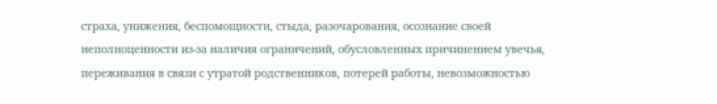страха, унижения, беспомощности, стыда, разочарования, осознание своей неполноценности из-за наличия ограничений, обусловленных причинением увечья, переживания в связи с утратой родственников, потерей работы, невозможностью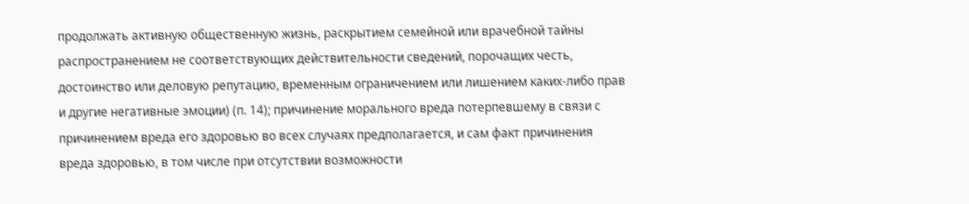продолжать активную общественную жизнь, раскрытием семейной или врачебной тайны распространением не соответствующих действительности сведений, порочащих честь, достоинство или деловую репутацию, временным ограничением или лишением каких-либо прав и другие негативные эмоции) (п. 14); причинение морального вреда потерпевшему в связи с причинением вреда его здоровью во всех случаях предполагается, и сам факт причинения вреда здоровью, в том числе при отсутствии возможности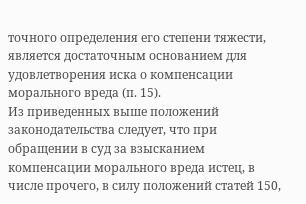точного определения его степени тяжести, является достаточным основанием для удовлетворения иска о компенсации морального вреда (п. 15).
Из приведенных выше положений законодательства следует, что при обращении в суд за взысканием компенсации морального вреда истец, в числе прочего, в силу положений статей 150,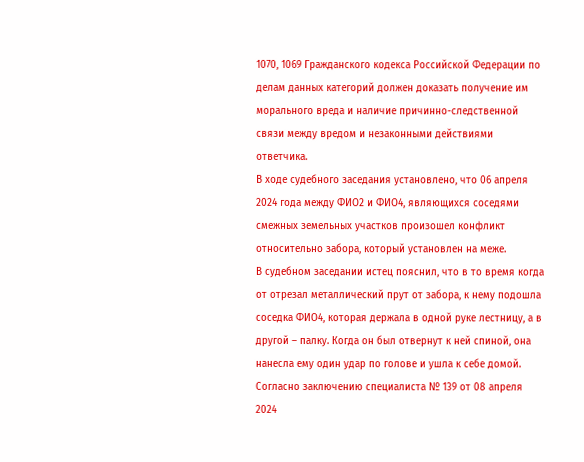1070, 1069 Гражданского кодекса Российской Федерации по делам данных категорий должен доказать получение им морального вреда и наличие причинно-следственной связи между вредом и незаконными действиями ответчика.
В ходе судебного заседания установлено, что 06 апреля 2024 года между ФИО2 и ФИО4, являющихся соседями смежных земельных участков произошел конфликт относительно забора, который установлен на меже.
В судебном заседании истец пояснил, что в то время когда от отрезал металлический прут от забора, к нему подошла соседка ФИО4, которая держала в одной руке лестницу, а в другой – палку. Когда он был отвернут к ней спиной, она нанесла ему один удар по голове и ушла к себе домой.
Согласно заключению специалиста № 139 от 08 апреля 2024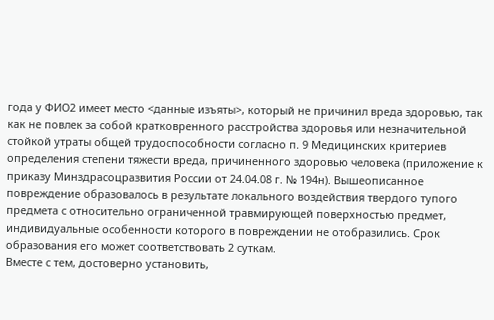года у ФИО2 имеет место <данные изъяты>, который не причинил вреда здоровью, так как не повлек за собой кратковренного расстройства здоровья или незначительной стойкой утраты общей трудоспособности согласно п. 9 Медицинских критериев определения степени тяжести вреда, причиненного здоровью человека (приложение к приказу Минздрасоцразвития России от 24.04.08 г. № 194н). Вышеописанное повреждение образовалось в результате локального воздействия твердого тупого предмета с относительно ограниченной травмирующей поверхностью предмет, индивидуальные особенности которого в повреждении не отобразились. Срок образования его может соответствовать 2 суткам.
Вместе с тем, достоверно установить,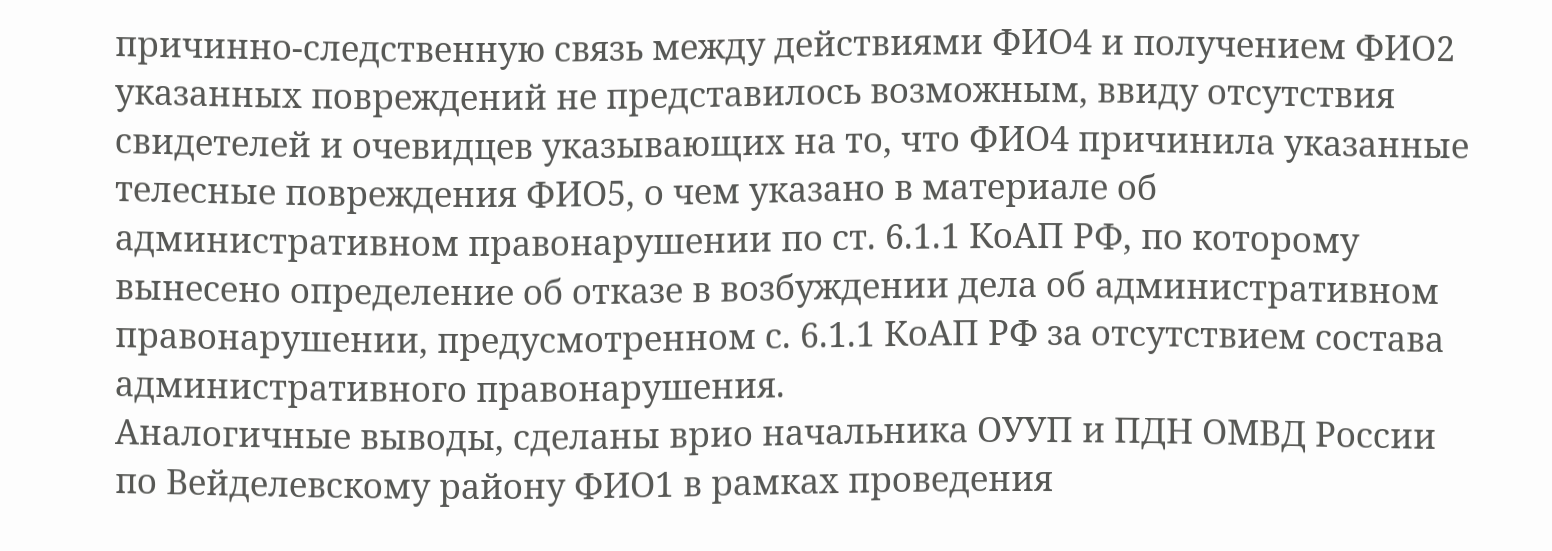причинно-следственную связь между действиями ФИО4 и получением ФИО2 указанных повреждений не представилось возможным, ввиду отсутствия свидетелей и очевидцев указывающих на то, что ФИО4 причинила указанные телесные повреждения ФИО5, о чем указано в материале об административном правонарушении по ст. 6.1.1 КоАП РФ, по которому вынесено определение об отказе в возбуждении дела об административном правонарушении, предусмотренном с. 6.1.1 КоАП РФ за отсутствием состава административного правонарушения.
Аналогичные выводы, сделаны врио начальника ОУУП и ПДН ОМВД России по Вейделевскому району ФИО1 в рамках проведения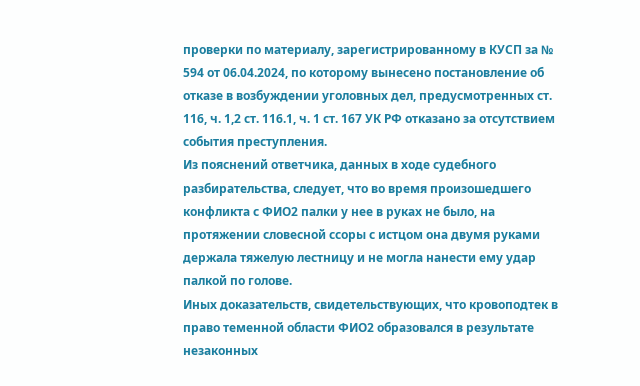проверки по материалу, зарегистрированному в КУСП за № 594 от 06.04.2024, по которому вынесено постановление об отказе в возбуждении уголовных дел, предусмотренных ст. 116, ч. 1,2 ст. 116.1, ч. 1 ст. 167 УК РФ отказано за отсутствием события преступления.
Из пояснений ответчика, данных в ходе судебного разбирательства, следует, что во время произошедшего конфликта с ФИО2 палки у нее в руках не было, на протяжении словесной ссоры с истцом она двумя руками держала тяжелую лестницу и не могла нанести ему удар палкой по голове.
Иных доказательств, свидетельствующих, что кровоподтек в право теменной области ФИО2 образовался в результате незаконных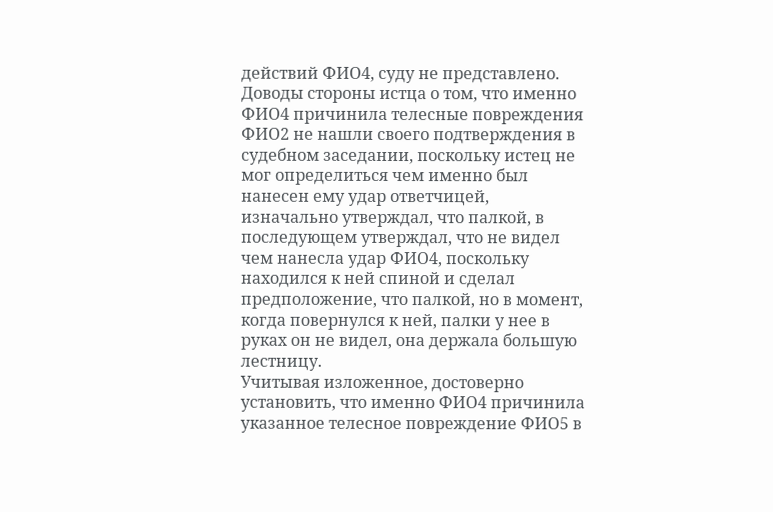действий ФИО4, суду не представлено.
Доводы стороны истца о том, что именно ФИО4 причинила телесные повреждения ФИО2 не нашли своего подтверждения в судебном заседании, поскольку истец не мог определиться чем именно был нанесен ему удар ответчицей, изначально утверждал, что палкой, в последующем утверждал, что не видел чем нанесла удар ФИО4, поскольку находился к ней спиной и сделал предположение, что палкой, но в момент, когда повернулся к ней, палки у нее в руках он не видел, она держала большую лестницу.
Учитывая изложенное, достоверно установить, что именно ФИО4 причинила указанное телесное повреждение ФИО5 в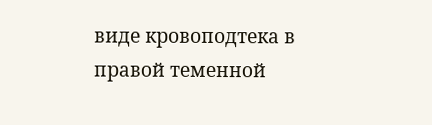виде кровоподтека в правой теменной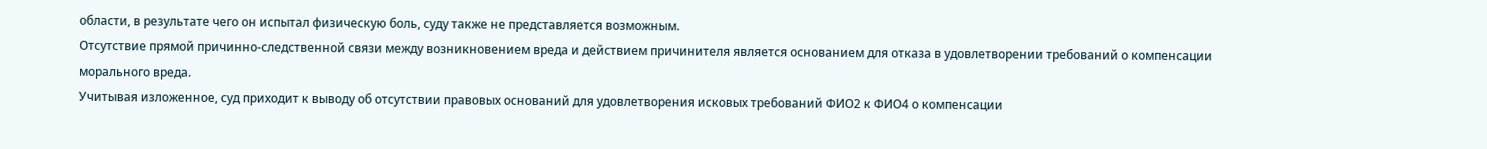области, в результате чего он испытал физическую боль, суду также не представляется возможным.
Отсутствие прямой причинно-следственной связи между возникновением вреда и действием причинителя является основанием для отказа в удовлетворении требований о компенсации морального вреда.
Учитывая изложенное, суд приходит к выводу об отсутствии правовых оснований для удовлетворения исковых требований ФИО2 к ФИО4 о компенсации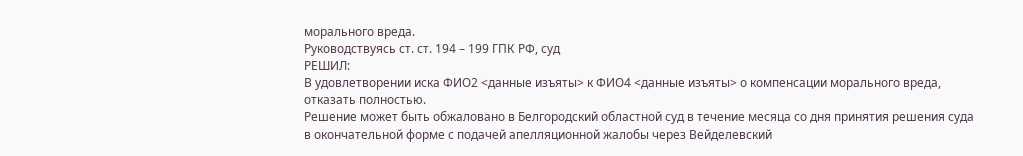морального вреда.
Руководствуясь ст. ст. 194 – 199 ГПК РФ, суд
РЕШИЛ:
В удовлетворении иска ФИО2 <данные изъяты> к ФИО4 <данные изъяты> о компенсации морального вреда, отказать полностью.
Решение может быть обжаловано в Белгородский областной суд в течение месяца со дня принятия решения суда в окончательной форме с подачей апелляционной жалобы через Вейделевский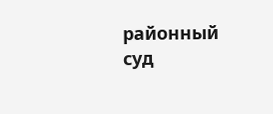районный суд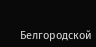Белгородской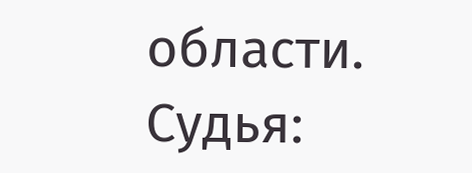области.
Судья: